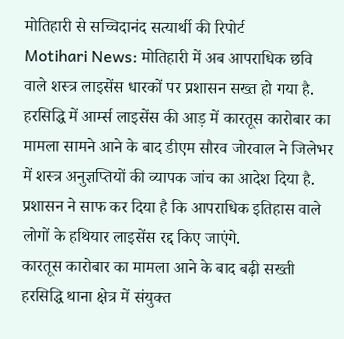मोतिहारी से सच्चिदानंद सत्यार्थी की रिपोर्ट
Motihari News: मोतिहारी में अब आपराधिक छवि वाले शस्त्र लाइसेंस धारकों पर प्रशासन सख्त हो गया है. हरसिद्धि में आर्म्स लाइसेंस की आड़ में कारतूस कारोबार का मामला सामने आने के बाद डीएम सौरव जोरवाल ने जिलेभर में शस्त्र अनुज्ञप्तियों की व्यापक जांच का आदेश दिया है. प्रशासन ने साफ कर दिया है कि आपराधिक इतिहास वाले लोगों के हथियार लाइसेंस रद्द किए जाएंगे.
कारतूस कारोबार का मामला आने के बाद बढ़ी सख्ती
हरसिद्धि थाना क्षेत्र में संयुक्त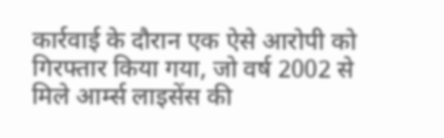कार्रवाई के दौरान एक ऐसे आरोपी को गिरफ्तार किया गया, जो वर्ष 2002 से मिले आर्म्स लाइसेंस की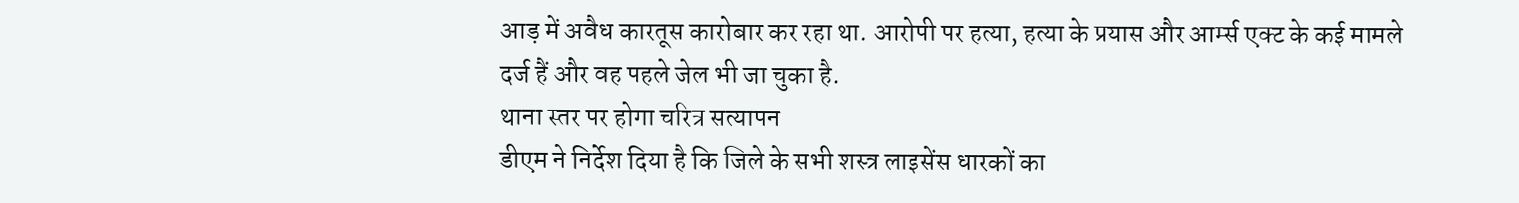आड़ में अवैध कारतूस कारोबार कर रहा था. आरोपी पर हत्या, हत्या के प्रयास और आर्म्स एक्ट के कई मामले दर्ज हैं और वह पहले जेल भी जा चुका है.
थाना स्तर पर होगा चरित्र सत्यापन
डीएम ने निर्देश दिया है कि जिले के सभी शस्त्र लाइसेंस धारकों का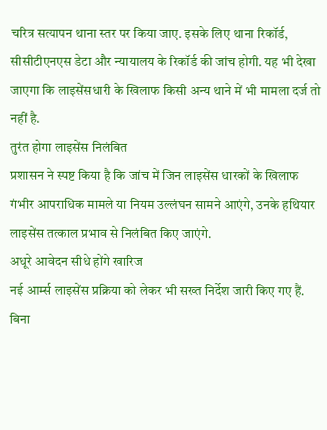चरित्र सत्यापन थाना स्तर पर किया जाए. इसके लिए थाना रिकॉर्ड, सीसीटीएनएस डेटा और न्यायालय के रिकॉर्ड की जांच होगी. यह भी देखा जाएगा कि लाइसेंसधारी के खिलाफ किसी अन्य थाने में भी मामला दर्ज तो नहीं है.
तुरंत होगा लाइसेंस निलंबित
प्रशासन ने स्पष्ट किया है कि जांच में जिन लाइसेंस धारकों के खिलाफ गंभीर आपराधिक मामले या नियम उल्लंघन सामने आएंगे, उनके हथियार लाइसेंस तत्काल प्रभाव से निलंबित किए जाएंगे.
अधूरे आवेदन सीधे होंगे खारिज
नई आर्म्स लाइसेंस प्रक्रिया को लेकर भी सख्त निर्देश जारी किए गए हैं. बिना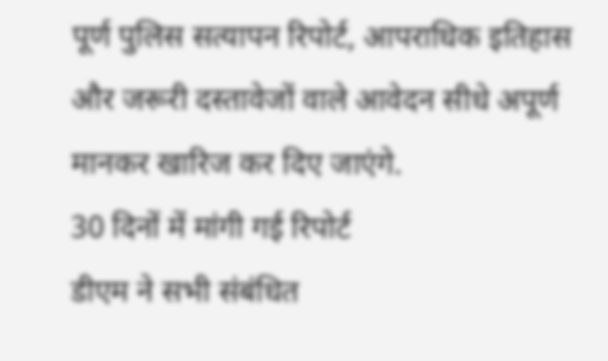पूर्ण पुलिस सत्यापन रिपोर्ट, आपराधिक इतिहास और जरूरी दस्तावेजों वाले आवेदन सीधे अपूर्ण मानकर खारिज कर दिए जाएंगे.
30 दिनों में मांगी गई रिपोर्ट
डीएम ने सभी संबंधित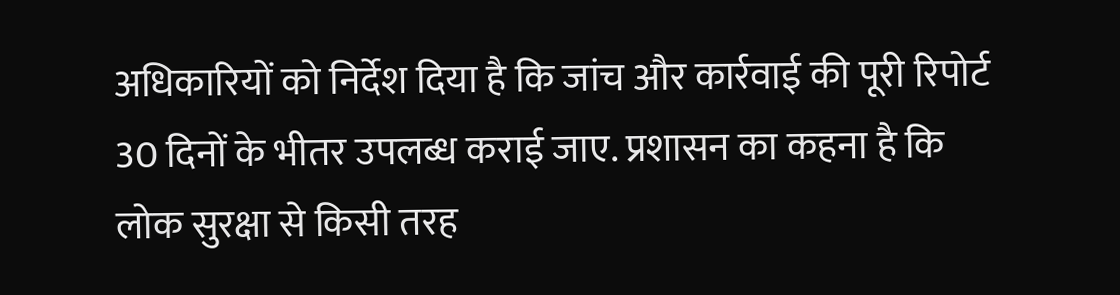अधिकारियों को निर्देश दिया है कि जांच और कार्रवाई की पूरी रिपोर्ट 30 दिनों के भीतर उपलब्ध कराई जाए. प्रशासन का कहना है कि लोक सुरक्षा से किसी तरह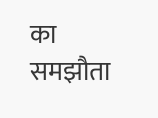का समझौता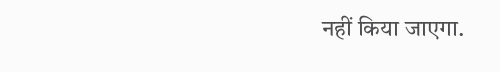नहीं किया जाएगा.